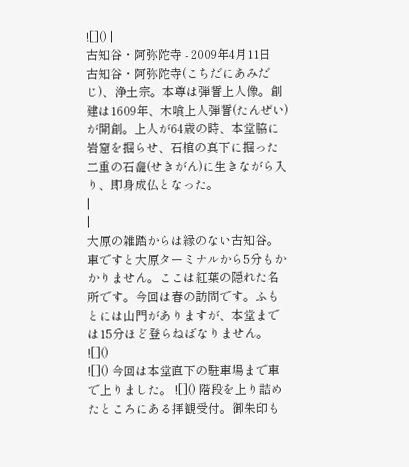![]() |
古知谷・阿弥陀寺 - 2009年4月11日
古知谷・阿弥陀寺(こちだにあみだじ)、浄土宗。本尊は弾誓上人像。創建は1609年、木喰上人弾誓(たんぜい)が開創。上人が64歳の時、本堂脇に岩窟を掘らせ、石棺の真下に掘った二重の石龕(せきがん)に生きながら入り、即身成仏となった。
|
|
大原の雑踏からは縁のない古知谷。車ですと大原ターミナルから5分もかかりません。ここは紅葉の隠れた名所です。今回は春の訪問です。ふもとには山門がありますが、本堂までは15分ほど登らねばなりません。 ![]()
![]() 今回は本堂直下の駐車場まで車で上りました。 ![]() 階段を上り詰めたところにある拝観受付。御朱印も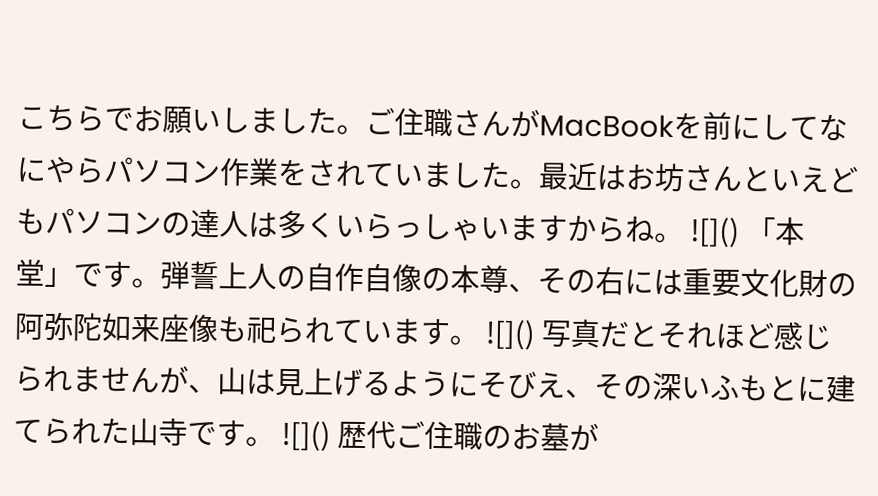こちらでお願いしました。ご住職さんがMacBookを前にしてなにやらパソコン作業をされていました。最近はお坊さんといえどもパソコンの達人は多くいらっしゃいますからね。 ![]() 「本堂」です。弾誓上人の自作自像の本尊、その右には重要文化財の阿弥陀如来座像も祀られています。 ![]() 写真だとそれほど感じられませんが、山は見上げるようにそびえ、その深いふもとに建てられた山寺です。 ![]() 歴代ご住職のお墓が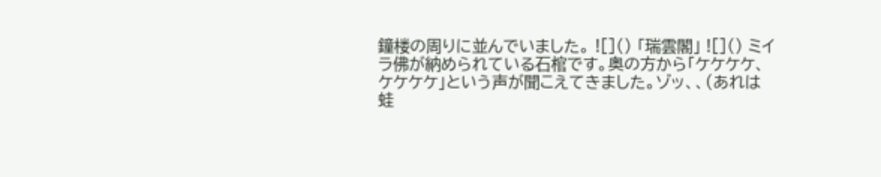鐘楼の周りに並んでいました。 ![]() 「瑞雲閣」 ![]() ミイラ佛が納められている石棺です。奥の方から「ケケケケ、ケケケケ」という声が聞こえてきました。ゾッ、、(あれは蛙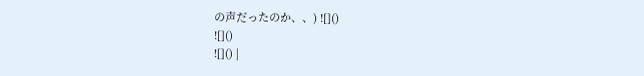の声だったのか、、) ![]()
![]()
![]() |